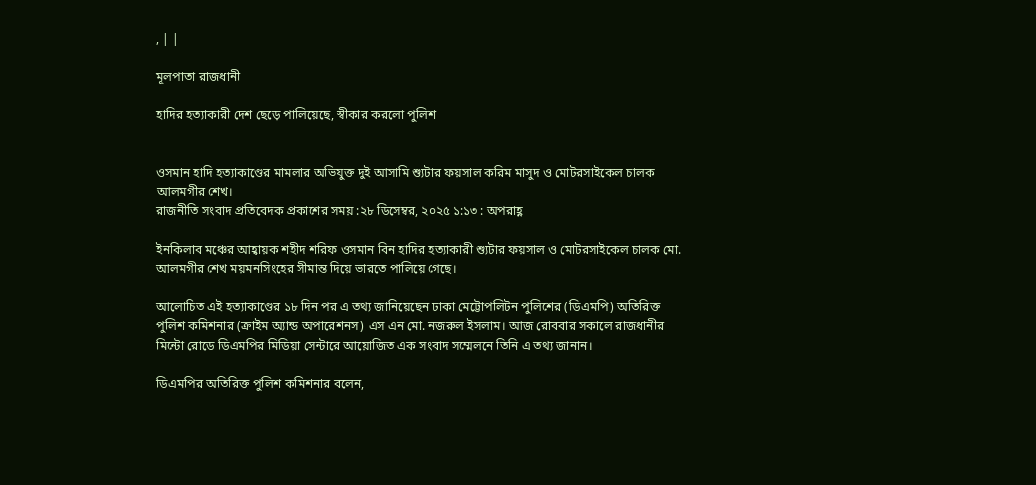, | |

মূলপাতা রাজধানী

হাদির হত্যাকারী দেশ ছেড়ে পালিয়েছে, স্বীকার করলো পুলিশ


ওসমান হাদি হত্যাকাণ্ডের মামলার অভিযুক্ত দুই আসামি শ্যুটার ফয়সাল করিম মাসুদ ও মোটরসাইকেল চালক আলমগীর শেখ।
রাজনীতি সংবাদ প্রতিবেদক প্রকাশের সময় :২৮ ডিসেম্বর, ২০২৫ ১:১৩ : অপরাহ্ণ

ইনকিলাব মঞ্চের আহ্বায়ক শহীদ শরিফ ওসমান বিন হাদির হত্যাকারী শ্যুটার ফয়সাল ও মোটরসাইকেল চালক মো. আলমগীর শেখ ময়মনসিংহের সীমান্ত দিয়ে ভারতে পালিয়ে গেছে।

আলোচিত এই হত্যাকাণ্ডের ১৮ দিন পর এ তথ্য জানিয়েছেন ঢাকা মেট্টোপলিটন পুলিশের (ডিএমপি) অতিরিক্ত পুলিশ কমিশনার (ক্রাইম অ্যান্ড অপারেশনস) এস এন মো. নজরুল ইসলাম। আজ রোববার সকালে রাজধানীর মিন্টো রোডে ডিএমপির মিডিয়া সেন্টারে আয়োজিত এক সংবাদ সম্মেলনে তিনি এ তথ্য জানান।

ডিএমপির অতিরিক্ত পুলিশ কমিশনার বলেন,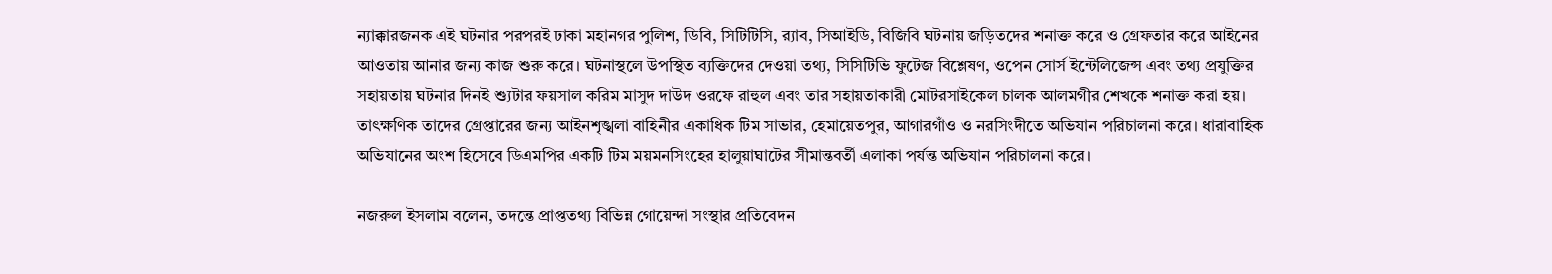ন্যাক্কারজনক এই ঘটনার পরপরই ঢাকা মহানগর পুলিশ, ডিবি, সিটিটিসি, র‌্যাব, সিআইডি, বিজিবি ঘটনায় জড়িতদের শনাক্ত করে ও গ্রেফতার করে আইনের আওতায় আনার জন্য কাজ শুরু করে। ঘটনাস্থলে উপস্থিত ব্যক্তিদের দেওয়া তথ্য, সিসিটিভি ফুটেজ বিশ্লেষণ, ওপেন সোর্স ইন্টেলিজেন্স এবং তথ্য প্রযুক্তির সহায়তায় ঘটনার দিনই শ্যুটার ফয়সাল করিম মাসুদ দাউদ ওরফে রাহুল এবং তার সহায়তাকারী মোটরসাইকেল চালক আলমগীর শেখকে শনাক্ত করা হয়। তাৎক্ষণিক তাদের গ্রেপ্তারের জন্য আইনশৃঙ্খলা বাহিনীর একাধিক টিম সাভার, হেমায়েতপুর, আগারগাঁও ও নরসিংদীতে অভিযান পরিচালনা করে। ধারাবাহিক অভিযানের অংশ হিসেবে ডিএমপির একটি টিম ময়মনসিংহের হালুয়াঘাটের সীমান্তবর্তী এলাকা পর্যন্ত অভিযান পরিচালনা করে।

নজরুল ইসলাম বলেন, তদন্তে প্রাপ্ততথ্য বিভিন্ন গোয়েন্দা সংস্থার প্রতিবেদন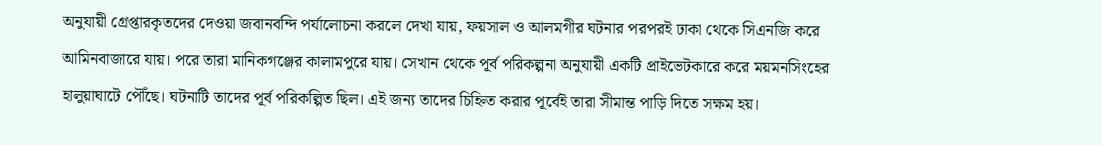অনুযায়ী গ্রেপ্তারকৃতদের দেওয়া জবানবন্দি পর্যালোচনা করলে দেখা যায়, ফয়সাল ও আলমগীর ঘটনার পরপরই ঢাকা থেকে সিএনজি করে আমিনবাজারে যায়। পরে তারা মানিকগঞ্জের কালামপুরে যায়। সেখান থেকে পূর্ব পরিকল্পনা অনুযায়ী একটি প্রাইভেটকারে করে ময়মনসিংহের হালুয়াঘাটে পৌঁছে। ঘটনাটি তাদের পূর্ব পরিকল্পিত ছিল। এই জন্য তাদের চিহ্নিত করার পূর্বেই তারা সীমান্ত পাড়ি দিতে সক্ষম হয়।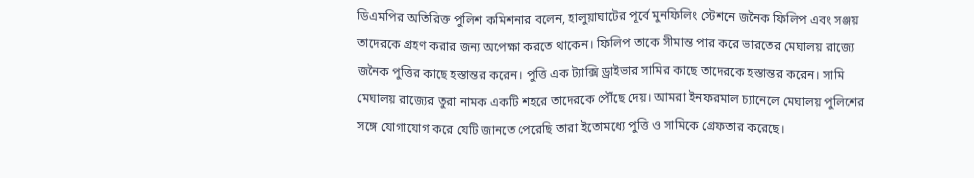ডিএমপির অতিরিক্ত পুলিশ কমিশনার বলেন, হালুয়াঘাটের পূর্বে মুনফিলিং স্টেশনে জনৈক ফিলিপ এবং সঞ্জয় তাদেরকে গ্রহণ করার জন্য অপেক্ষা করতে থাকেন। ফিলিপ তাকে সীমান্ত পার করে ভারতের মেঘালয় রাজ্যে জনৈক পুত্তির কাছে হস্তান্তর করেন। পুত্তি এক ট্যাক্সি ড্রাইভার সামির কাছে তাদেরকে হস্তান্তর করেন। সামি মেঘালয় রাজ্যের তুরা নামক একটি শহরে তাদেরকে পৌঁছে দেয়। আমরা ইনফরমাল চ্যানেলে মেঘালয় পুলিশের সঙ্গে যোগাযোগ করে যেটি জানতে পেরেছি তারা ইতোমধ্যে পুত্তি ও সামিকে গ্রেফতার করেছে।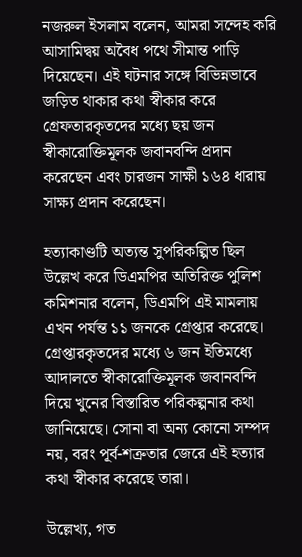নজরুল ইসলাম বলেন, আমরা সন্দেহ করি আসামিদ্বয় অবৈধ পথে সীমান্ত পাড়ি দিয়েছেন। এই ঘটনার সঙ্গে বিভিন্নভাবে জড়িত থাকার কথা স্বীকার করে গ্রেফতারকৃতদের মধ্যে ছয় জন স্বীকারোক্তিমূলক জবানবন্দি প্রদান করেছেন এবং চারজন সাক্ষী ১৬৪ ধারায় সাক্ষ্য প্রদান করেছেন।

হত্যাকাণ্ডটি অত্যন্ত সুপরিকল্পিত ছিল উল্লেখ করে ডিএমপির অতিরিক্ত পুলিশ কমিশনার বলেন, ডিএমপি এই মামলায় এখন পর্যন্ত ১১ জনকে গ্রেপ্তার করেছে। গ্রেপ্তারকৃতদের মধ্যে ৬ জন ইতিমধ্যে আদালতে স্বীকারোক্তিমূলক জবানবন্দি দিয়ে খুনের বিস্তারিত পরিকল্পনার কথা জানিয়েছে। সোনা বা অন্য কোনো সম্পদ নয়, বরং পূর্ব-শত্রুতার জেরে এই হত্যার কথা স্বীকার করেছে তারা।

উল্লেখ্য, গত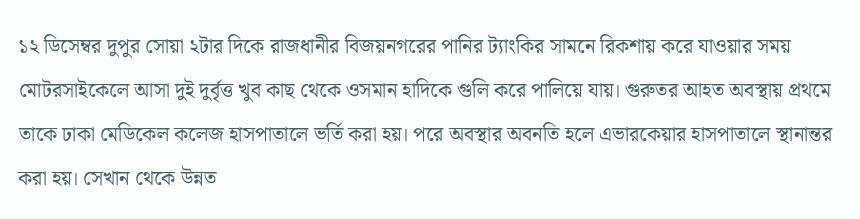১২ ডিসেম্বর দুপুর সোয়া ২টার দিকে রাজধানীর বিজয়নগরের পানির ট্যাংকির সামনে রিকশায় করে যাওয়ার সময় মোটরসাইকেলে আসা দুই দুর্বৃত্ত খুব কাছ থেকে ওসমান হাদিকে গুলি করে পালিয়ে যায়। গুরুতর আহত অবস্থায় প্রথমে তাকে ঢাকা মেডিকেল কলেজ হাসপাতালে ভর্তি করা হয়। পরে অবস্থার অবনতি হলে এভারকেয়ার হাসপাতালে স্থানান্তর করা হয়। সেখান থেকে উন্নত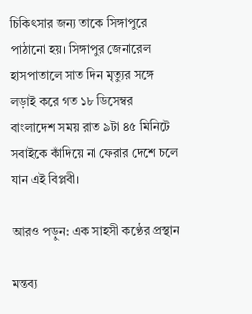চিকিৎসার জন্য তাকে সিঙ্গাপুরে পাঠানো হয়। সিঙ্গাপুর জেনারেল হাসপাতালে সাত দিন মৃত্যুর সঙ্গে লড়াই করে গত ১৮ ডিসেম্বর বাংলাদেশ সময় রাত ৯টা ৪৫ মিনিটে সবাইকে কাঁদিয়ে না ফেরার দেশে চলে যান এই বিপ্লবী।

আরও পড়ুন: এক সাহসী কণ্ঠের প্রস্থান

মন্তব্য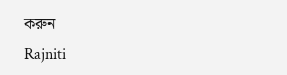করুন
Rajniti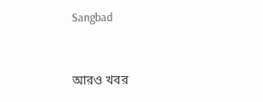Sangbad


আরও খবর